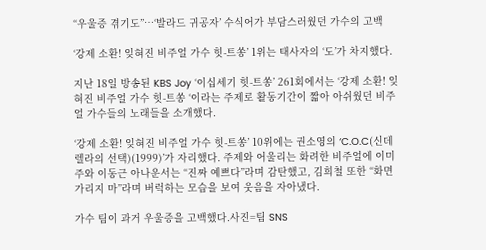“우울증 겪기도”…‘발라드 귀공자’ 수식어가 부담스러웠던 가수의 고백

‘강제 소환! 잊혀진 비주얼 가수 힛-트쏭’ 1위는 태사자의 ‘도’가 차지했다.

지난 18일 방송된 KBS Joy ‘이십세기 힛-트쏭’ 261회에서는 ‘강제 소환! 잊혀진 비주얼 가수 힛-트쏭 ‘이라는 주제로 활동기간이 짧아 아쉬웠던 비주얼 가수들의 노래들을 소개했다.

‘강제 소환! 잊혀진 비주얼 가수 힛-트쏭’ 10위에는 권소영의 ‘C.O.C(신데렐라의 선택)(1999)’가 자리했다. 주제와 어울리는 화려한 비주얼에 이미주와 이동근 아나운서는 “진짜 예쁘다”라며 감탄했고, 김희철 또한 “화면 가리지 마”라며 버럭하는 모습을 보여 웃음을 자아냈다.

가수 팀이 과거 우울증을 고백했다.사진=팀 SNS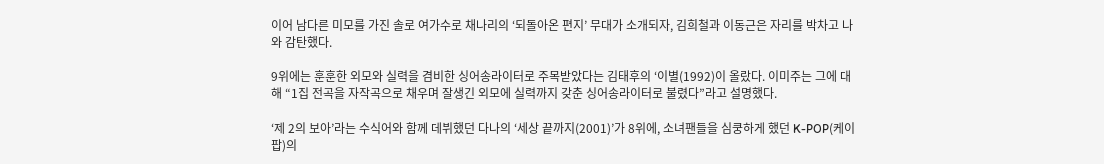이어 남다른 미모를 가진 솔로 여가수로 채나리의 ‘되돌아온 편지’ 무대가 소개되자, 김희철과 이동근은 자리를 박차고 나와 감탄했다.

9위에는 훈훈한 외모와 실력을 겸비한 싱어송라이터로 주목받았다는 김태후의 ‘이별(1992)이 올랐다. 이미주는 그에 대해 “1집 전곡을 자작곡으로 채우며 잘생긴 외모에 실력까지 갖춘 싱어송라이터로 불렸다”라고 설명했다.

‘제 2의 보아’라는 수식어와 함께 데뷔했던 다나의 ‘세상 끝까지(2001)’가 8위에, 소녀팬들을 심쿵하게 했던 K-POP(케이팝)의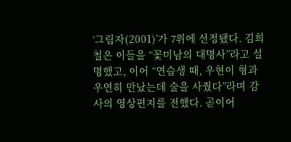‘그림자(2001)’가 7위에 선정됐다. 김희철은 이들을 “꽃미남의 대명사”라고 설명했고, 이어 “연습생 때, 우현이 형과 우연히 만났는데 술을 사줬다”라며 감사의 영상편지를 전했다. 곧이어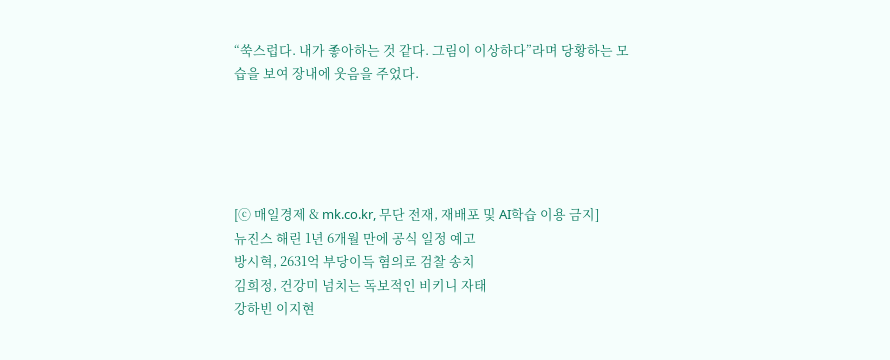“쑥스럽다. 내가 좋아하는 것 같다. 그림이 이상하다”라며 당황하는 모습을 보여 장내에 웃음을 주었다.





[ⓒ 매일경제 & mk.co.kr, 무단 전재, 재배포 및 AI학습 이용 금지]
뉴진스 해린 1년 6개월 만에 공식 일정 예고
방시혁, 2631억 부당이득 혐의로 검찰 송치
김희정, 건강미 넘치는 독보적인 비키니 자태
강하빈 이지현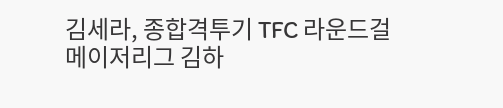김세라, 종합격투기 TFC 라운드걸
메이저리그 김하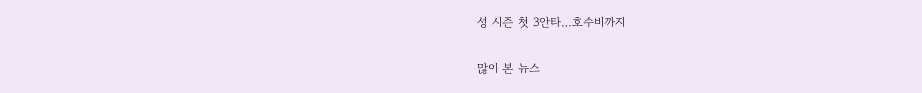성 시즌 첫 3안타…호수비까지

많이 본 뉴스